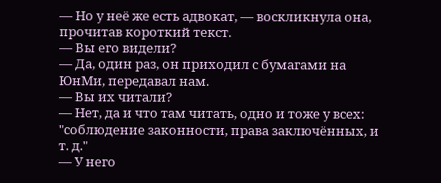— Но у неё же есть адвокат, — воскликнула она, прочитав короткий текст.
— Вы его видели?
— Да, один раз, он приходил с бумагами на ЮнМи, передавал нам.
— Вы их читали?
— Нет, да и что там читать, одно и тоже у всех: "соблюдение законности, права заключённых, и т. д."
— У него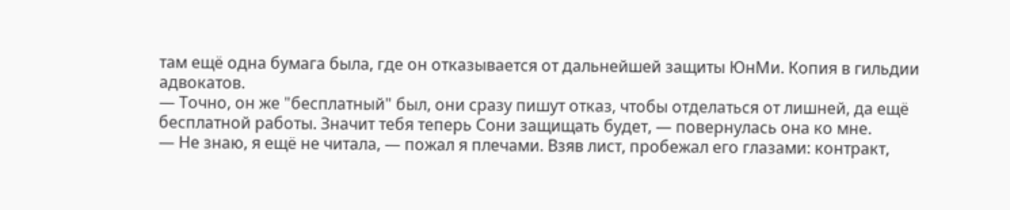там ещё одна бумага была, где он отказывается от дальнейшей защиты ЮнМи. Копия в гильдии адвокатов.
— Точно, он же "бесплатный" был, они сразу пишут отказ, чтобы отделаться от лишней, да ещё бесплатной работы. Значит тебя теперь Сони защищать будет, — повернулась она ко мне.
— Не знаю, я ещё не читала, — пожал я плечами. Взяв лист, пробежал его глазами: контракт,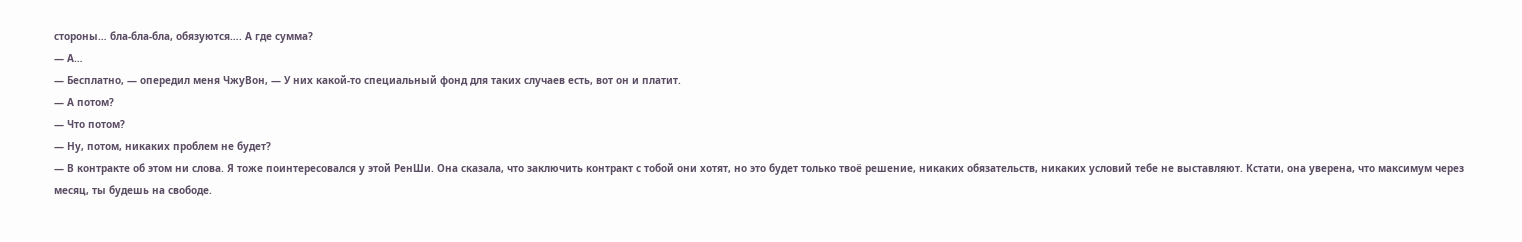стороны… бла-бла-бла, обязуются…. А где сумма?
— А…
— Бесплатно, — опередил меня ЧжуВон, — У них какой-то специальный фонд для таких случаев есть, вот он и платит.
— А потом?
— Что потом?
— Ну, потом, никаких проблем не будет?
— В контракте об этом ни слова. Я тоже поинтересовался у этой РенШи. Она сказала, что заключить контракт с тобой они хотят, но это будет только твоё решение, никаких обязательств, никаких условий тебе не выставляют. Кстати, она уверена, что максимум через месяц, ты будешь на свободе.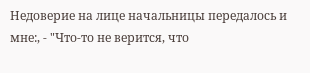Недоверие на лице начальницы передалось и мне:, - "Что-то не верится, что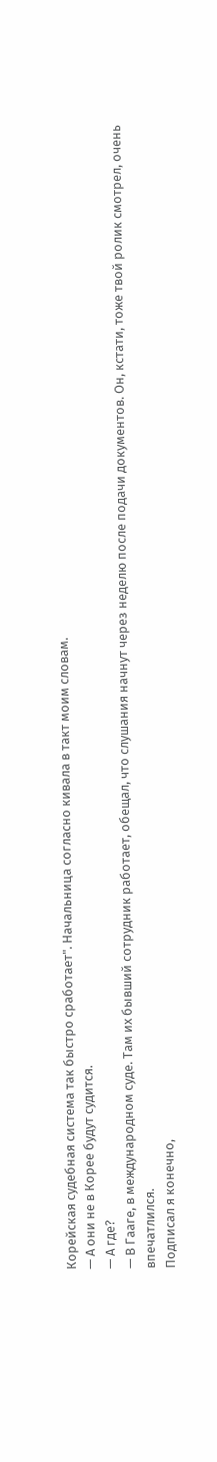Корейская судебная система так быстро сработает". Начальница согласно кивала в такт моим словам.
— А они не в Корее будут судится.
— А где?
— В Гааге, в международном суде. Там их бывший сотрудник работает, обещал, что слушания начнут через неделю после подачи документов. Он, кстати, тоже твой ролик смотрел, очень впечатлился.
Подписал я конечно,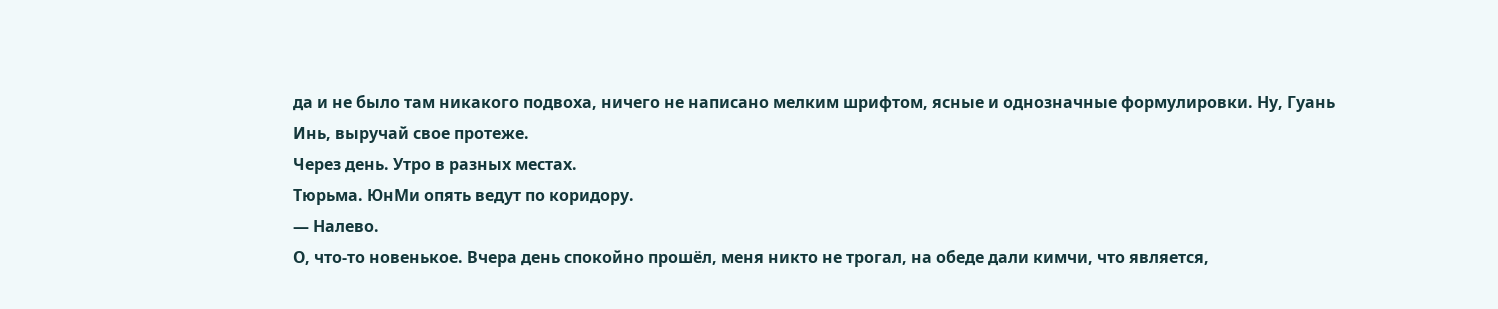да и не было там никакого подвоха, ничего не написано мелким шрифтом, ясные и однозначные формулировки. Ну, Гуань Инь, выручай свое протеже.
Через день. Утро в разных местах.
Тюрьма. ЮнМи опять ведут по коридору.
— Налево.
О, что-то новенькое. Вчера день спокойно прошёл, меня никто не трогал, на обеде дали кимчи, что является,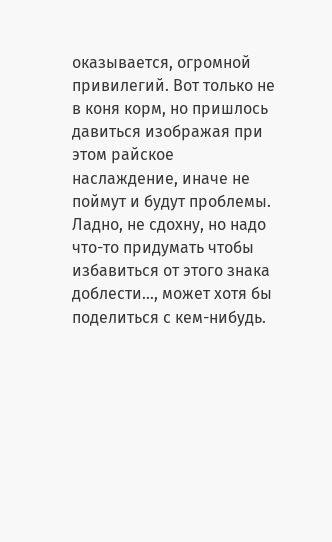оказывается, огромной привилегий. Вот только не в коня корм, но пришлось давиться изображая при этом райское наслаждение, иначе не поймут и будут проблемы. Ладно, не сдохну, но надо что-то придумать чтобы избавиться от этого знака доблести…, может хотя бы поделиться с кем-нибудь.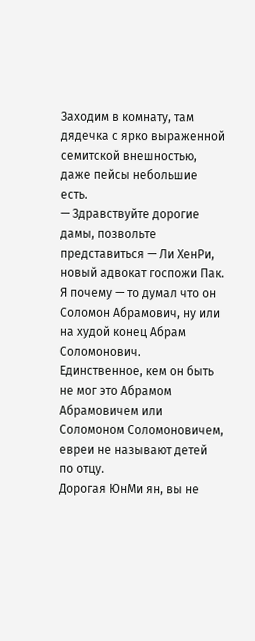Заходим в комнату, там дядечка с ярко выраженной семитской внешностью, даже пейсы небольшие есть.
— Здравствуйте дорогие дамы, позвольте представиться — Ли ХенРи, новый адвокат госпожи Пак.
Я почему — то думал что он Соломон Абрамович, ну или на худой конец Абрам Соломонович. Единственное, кем он быть не мог это Абрамом Абрамовичем или Соломоном Соломоновичем, евреи не называют детей по отцу.
Дорогая ЮнМи ян, вы не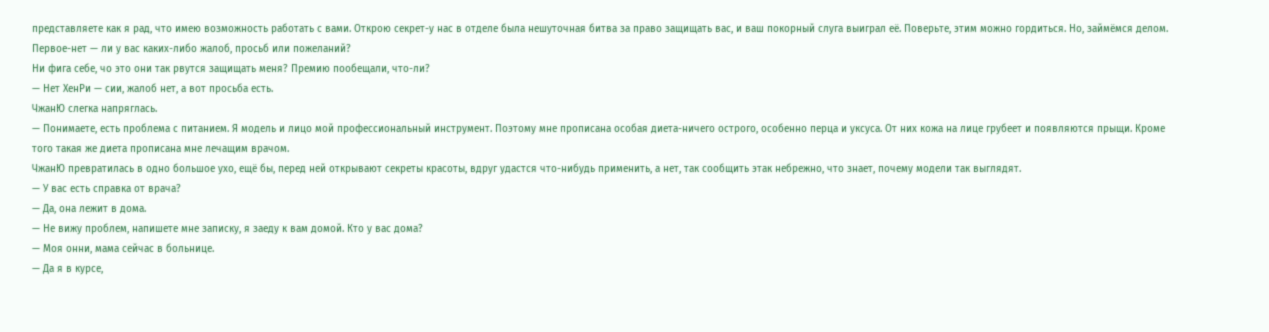представляете как я рад, что имею возможность работать с вами. Открою секрет-у нас в отделе была нешуточная битва за право защищать вас, и ваш покорный слуга выиграл её. Поверьте, этим можно гордиться. Но, займёмся делом. Первое-нет — ли у вас каких-либо жалоб, просьб или пожеланий?
Ни фига себе, чо это они так рвутся защищать меня? Премию пообещали, что-ли?
— Нет ХенРи — сии, жалоб нет, а вот просьба есть.
ЧжанЮ слегка напряглась.
— Понимаете, есть проблема с питанием. Я модель и лицо мой профессиональный инструмент. Поэтому мне прописана особая диета-ничего острого, особенно перца и уксуса. От них кожа на лице грубеет и появляются прыщи. Кроме того такая же диета прописана мне лечащим врачом.
ЧжанЮ превратилась в одно большое ухо, ещё бы, перед ней открывают секреты красоты, вдруг удастся что-нибудь применить, а нет, так сообщить этак небрежно, что знает, почему модели так выглядят.
— У вас есть справка от врача?
— Да, она лежит в дома.
— Не вижу проблем, напишете мне записку, я заеду к вам домой. Кто у вас дома?
— Моя онни, мама сейчас в больнице.
— Да я в курсе,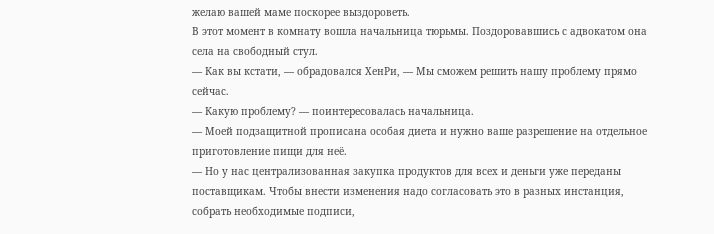желаю вашей маме поскорее выздороветь.
В этот момент в комнату вошла начальница тюрьмы. Поздоровавшись с адвокатом она села на свободный стул.
— Как вы кстати, — обрадовался ХенРи, — Мы сможем решить нашу проблему прямо сейчас.
— Какую проблему? — поинтересовалась начальница.
— Моей подзащитной прописана особая диета и нужно ваше разрешение на отдельное приготовление пищи для неё.
— Но у нас централизованная закупка продуктов для всех и деньги уже переданы поставщикам. Чтобы внести изменения надо согласовать это в разных инстанция, собрать необходимые подписи,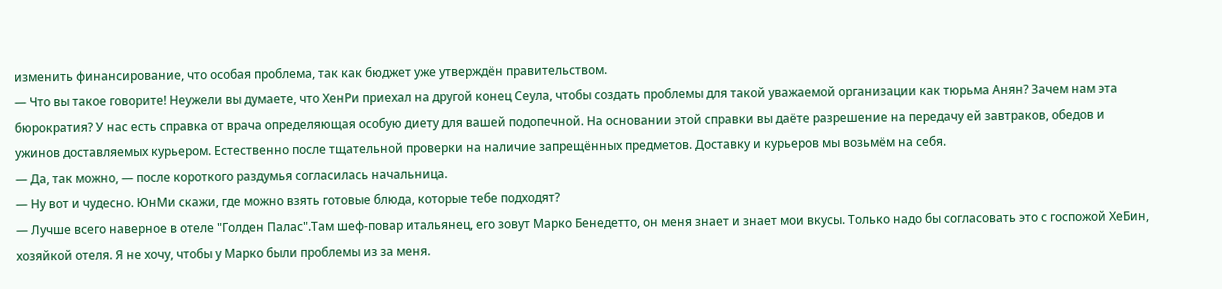изменить финансирование, что особая проблема, так как бюджет уже утверждён правительством.
— Что вы такое говорите! Неужели вы думаете, что ХенРи приехал на другой конец Сеула, чтобы создать проблемы для такой уважаемой организации как тюрьма Анян? Зачем нам эта бюрократия? У нас есть справка от врача определяющая особую диету для вашей подопечной. На основании этой справки вы даёте разрешение на передачу ей завтраков, обедов и ужинов доставляемых курьером. Естественно после тщательной проверки на наличие запрещённых предметов. Доставку и курьеров мы возьмём на себя.
— Да, так можно, — после короткого раздумья согласилась начальница.
— Ну вот и чудесно. ЮнМи скажи, где можно взять готовые блюда, которые тебе подходят?
— Лучше всего наверное в отеле "Голден Палас".Там шеф-повар итальянец, его зовут Марко Бенедетто, он меня знает и знает мои вкусы. Только надо бы согласовать это с госпожой ХеБин, хозяйкой отеля. Я не хочу, чтобы у Марко были проблемы из за меня.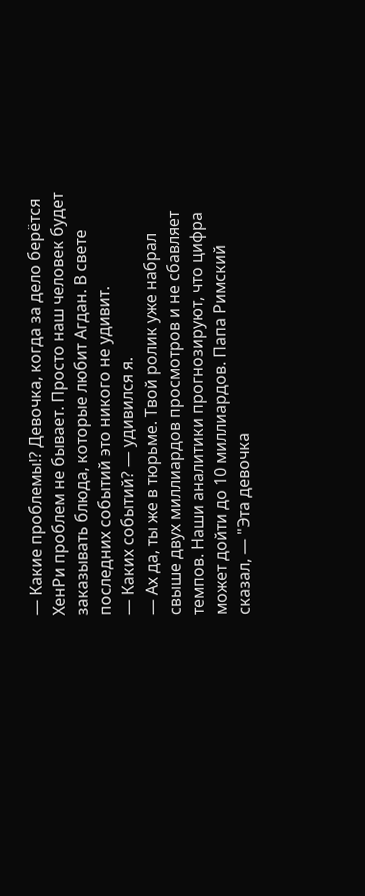— Какие проблемы!? Девочка, когда за дело берётся ХенРи проблем не бывает. Просто наш человек будет заказывать блюда, которые любит Агдан. В свете последних событий это никого не удивит.
— Каких событий? — удивился я.
— Ах да, ты же в тюрьме. Твой ролик уже набрал свыше двух миллиардов просмотров и не сбавляет темпов. Наши аналитики прогнозируют, что цифра может дойти до 10 миллиардов. Папа Римский сказал, — "Эта девочка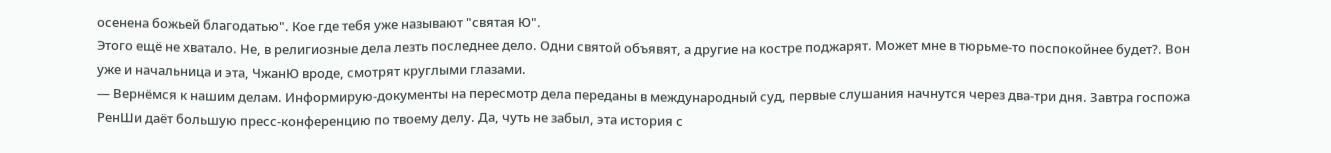осенена божьей благодатью". Кое где тебя уже называют "святая Ю".
Этого ещё не хватало. Не, в религиозные дела лезть последнее дело. Одни святой объявят, а другие на костре поджарят. Может мне в тюрьме-то поспокойнее будет?. Вон уже и начальница и эта, ЧжанЮ вроде, смотрят круглыми глазами.
— Вернёмся к нашим делам. Информирую-документы на пересмотр дела переданы в международный суд, первые слушания начнутся через два-три дня. Завтра госпожа РенШи даёт большую пресс-конференцию по твоему делу. Да, чуть не забыл, эта история с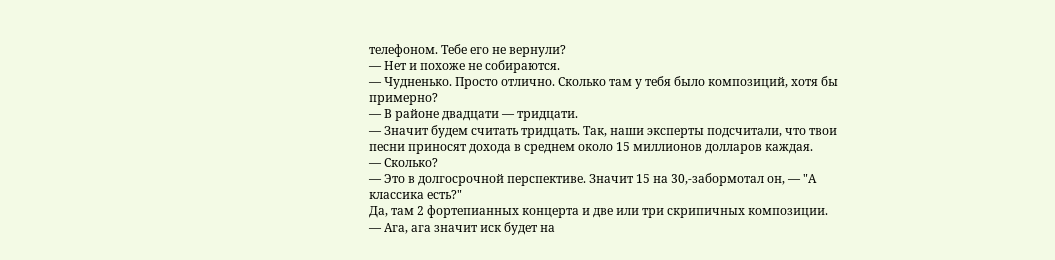телефоном. Тебе его не вернули?
— Нет и похоже не собираются.
— Чудненько. Просто отлично. Сколько там у тебя было композиций, хотя бы примерно?
— В районе двадцати — тридцати.
— Значит будем считать тридцать. Так, наши эксперты подсчитали, что твои песни приносят дохода в среднем около 15 миллионов долларов каждая.
— Сколько?
— Это в долгосрочной перспективе. Значит 15 на 30,-забормотал он, — "А классика есть?"
Да, там 2 фортепианных концерта и две или три скрипичных композиции.
— Ага, ага значит иск будет на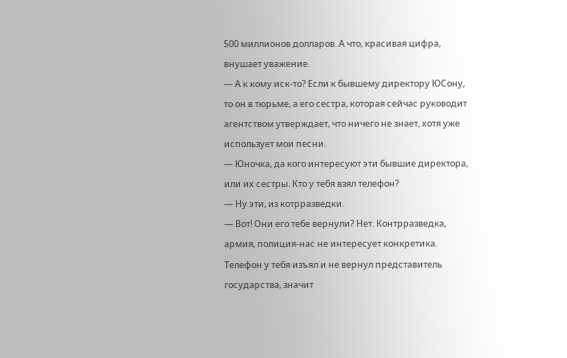500 миллионов долларов. А что, красивая цифра, внушает уважение.
— А к кому иск-то? Если к бывшему директору ЮСону, то он в тюрьме, а его сестра, которая сейчас руководит агентством утверждает, что ничего не знает, хотя уже использует мои песни.
— Юночка, да кого интересуют эти бывшие директора, или их сестры. Кто у тебя взял телефон?
— Ну эти, из котрразведки.
— Вот! Они его тебе вернули? Нет. Контрразведка, армия, полиция-нас не интересует конкретика. Телефон у тебя изъял и не вернул представитель государства, значит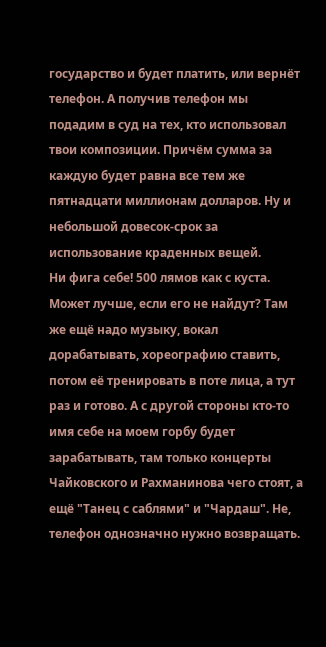государство и будет платить, или вернёт телефон. А получив телефон мы подадим в суд на тех, кто использовал твои композиции. Причём сумма за каждую будет равна все тем же пятнадцати миллионам долларов. Ну и небольшой довесок-срок за использование краденных вещей.
Ни фига себе! 500 лямов как с куста. Может лучше, если его не найдут? Там же ещё надо музыку, вокал дорабатывать, хореографию ставить, потом её тренировать в поте лица, а тут раз и готово. А с другой стороны кто-то имя себе на моем горбу будет зарабатывать, там только концерты Чайковского и Рахманинова чего стоят, а ещё "Танец с саблями" и "Чардаш". Не, телефон однозначно нужно возвращать.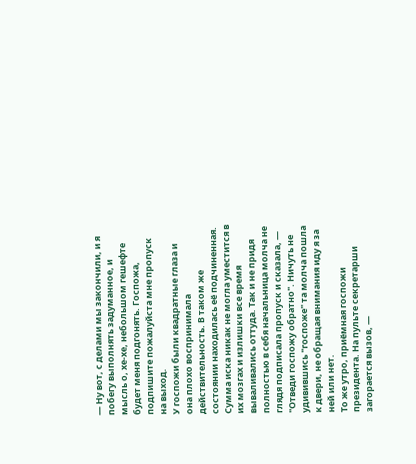— Ну вот, с делами мы закончили, и я побегу выполнять задуманное, и мысль о, хе-хе, небольшом гешефте будет меня подгонять. Госпожа, подпишите пожалуйста мне пропуск на выход.
У госпожи были квадратные глаза и она плохо воспринимала действительность. В таком же состоянии находилась её подчиненная. Сумма иска никак не могла уместится в их мозгах и излишки все время вываливались оттуда. Так и не придя полностью в себя начальница молча не глядя подписала пропуск и сказала, — "Отведи госпожу обратно". Ничуть не удивившись "госпоже" та молча пошла к двери, не обращая внимания иду я за ней или нет.
То же утро, приёмная госпожи президента. На пульте секретарши загорается вызов, —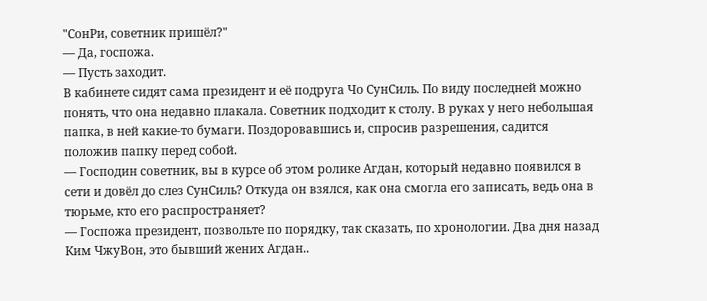"СонРи, советник пришёл?"
— Да, госпожа.
— Пусть заходит.
В кабинете сидят сама президент и её подруга Чо СунСиль. По виду последней можно понять, что она недавно плакала. Советник подходит к столу. В руках у него небольшая папка, в ней какие-то бумаги. Поздоровавшись и, спросив разрешения, садится положив папку перед собой.
— Господин советник, вы в курсе об этом ролике Агдан, который недавно появился в сети и довёл до слез СунСиль? Откуда он взялся, как она смогла его записать, ведь она в тюрьме, кто его распространяет?
— Госпожа президент, позвольте по порядку, так сказать, по хронологии. Два дня назад Ким ЧжуВон, это бывший жених Агдан..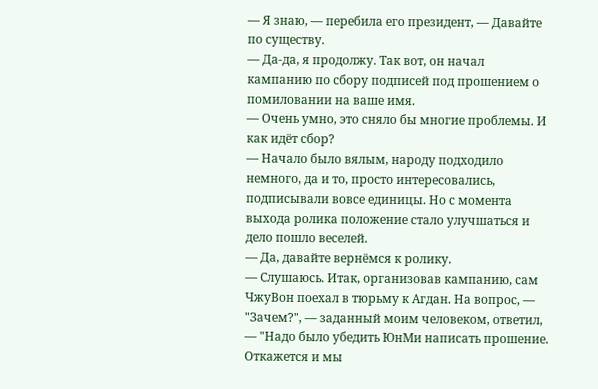— Я знаю, — перебила его президент, — Давайте по существу.
— Да-да, я продолжу. Так вот, он начал кампанию по сбору подписей под прошением о помиловании на ваше имя.
— Очень умно, это сняло бы многие проблемы. И как идёт сбор?
— Начало было вялым, народу подходило немного, да и то, просто интересовались, подписывали вовсе единицы. Но с момента выхода ролика положение стало улучшаться и дело пошло веселей.
— Да, давайте вернёмся к ролику.
— Слушаюсь. Итак, организовав кампанию, сам ЧжуВон поехал в тюрьму к Агдан. На вопрос, — "Зачем?", — заданный моим человеком, ответил, — "Надо было убедить ЮнМи написать прошение. Откажется и мы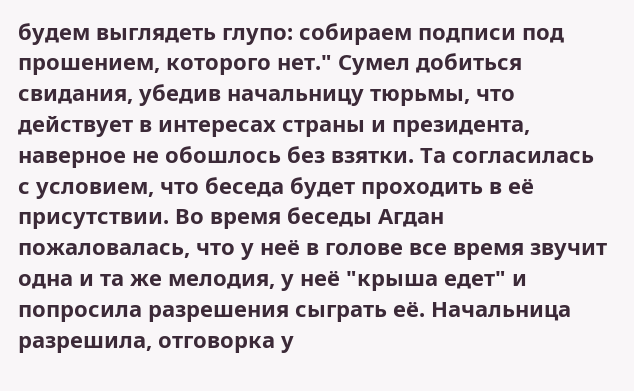будем выглядеть глупо: собираем подписи под прошением, которого нет." Сумел добиться свидания, убедив начальницу тюрьмы, что действует в интересах страны и президента, наверное не обошлось без взятки. Та согласилась с условием, что беседа будет проходить в её присутствии. Во время беседы Агдан пожаловалась, что у неё в голове все время звучит одна и та же мелодия, у неё "крыша едет" и попросила разрешения сыграть её. Начальница разрешила, отговорка у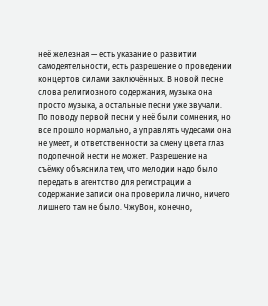неё железная — есть указание о развитии самодеятельности, есть разрешение о проведении концертов силами заключённых. В новой песне слова религиозного содержания, музыка она просто музыка, а остальные песни уже звучали. По поводу первой песни у неё были сомнения, но все прошло нормально, а управлять чудесами она не умеет, и ответственности за смену цвета глаз подопечной нести не может. Разрешение на съёмку объяснила тем, что мелодии надо было передать в агентство для регистрации а содержание записи она проверила лично, ничего лишнего там не было. ЧжуВон, конечно,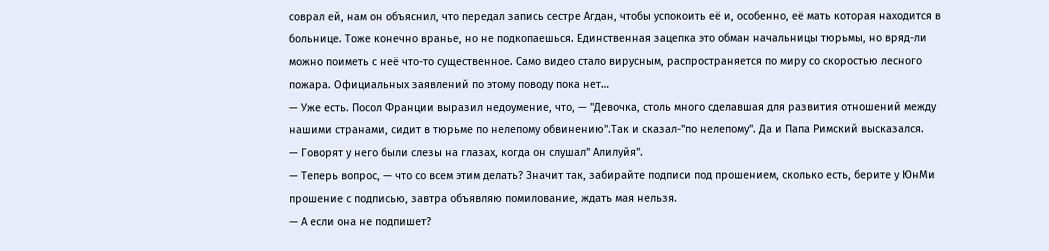соврал ей, нам он объяснил, что передал запись сестре Агдан, чтобы успокоить её и, особенно, её мать которая находится в больнице. Тоже конечно вранье, но не подкопаешься. Единственная зацепка это обман начальницы тюрьмы, но вряд-ли можно поиметь с неё что-то существенное. Само видео стало вирусным, распространяется по миру со скоростью лесного пожара. Официальных заявлений по этому поводу пока нет…
— Уже есть. Посол Франции выразил недоумение, что, — "Девочка, столь много сделавшая для развития отношений между нашими странами, сидит в тюрьме по нелепому обвинению".Так и сказал-"по нелепому". Да и Папа Римский высказался.
— Говорят у него были слезы на глазах, когда он слушал" Алилуйя".
— Теперь вопрос, — что со всем этим делать? Значит так, забирайте подписи под прошением, сколько есть, берите у ЮнМи прошение с подписью, завтра объявляю помилование, ждать мая нельзя.
— А если она не подпишет?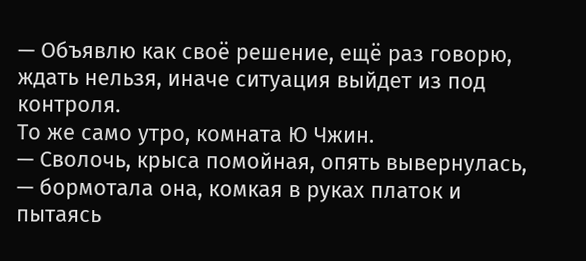— Объявлю как своё решение, ещё раз говорю, ждать нельзя, иначе ситуация выйдет из под контроля.
То же само утро, комната Ю Чжин.
— Сволочь, крыса помойная, опять вывернулась, — бормотала она, комкая в руках платок и пытаясь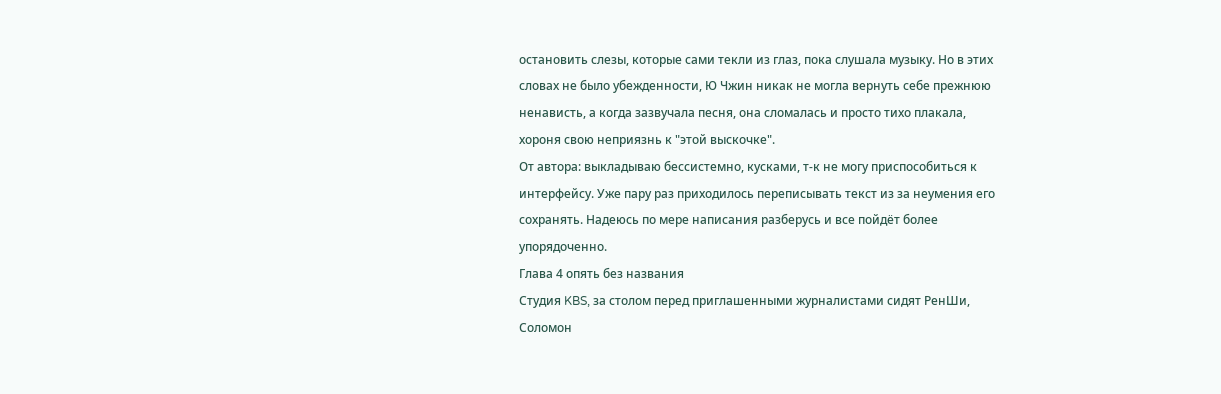остановить слезы, которые сами текли из глаз, пока слушала музыку. Но в этих словах не было убежденности, Ю Чжин никак не могла вернуть себе прежнюю ненависть, а когда зазвучала песня, она сломалась и просто тихо плакала, хороня свою неприязнь к "этой выскочке".
От автора: выкладываю бессистемно, кусками, т-к не могу приспособиться к интерфейсу. Уже пару раз приходилось переписывать текст из за неумения его сохранять. Надеюсь по мере написания разберусь и все пойдёт более упорядоченно.
Глава 4 опять без названия
Студия KBS, за столом перед приглашенными журналистами сидят РенШи, Соломон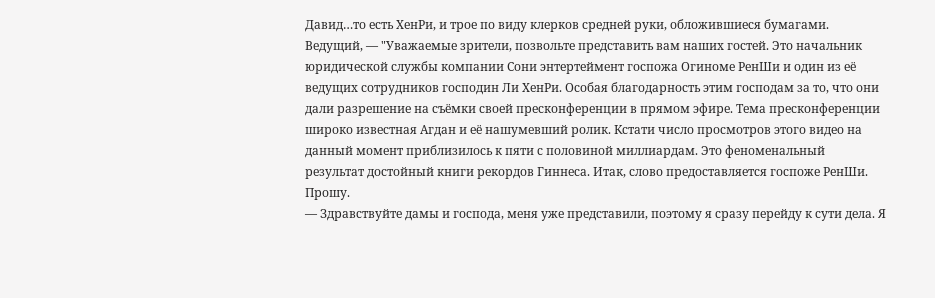Давид…то есть ХенРи, и трое по виду клерков средней руки, обложившиеся бумагами.
Ведущий, — "Уважаемые зрители, позвольте представить вам наших гостей. Это начальник юридической службы компании Сони энтертеймент госпожа Огиноме РенШи и один из её ведущих сотрудников господин Ли ХенРи. Особая благодарность этим господам за то, что они дали разрешение на съёмки своей пресконференции в прямом эфире. Тема пресконференции широко известная Агдан и её нашумевший ролик. Кстати число просмотров этого видео на данный момент приблизилось к пяти с половиной миллиардам. Это феноменальный результат достойный книги рекордов Гиннеса. Итак, слово предоставляется госпоже РенШи. Прошу.
— Здравствуйте дамы и господа, меня уже представили, поэтому я сразу перейду к сути дела. Я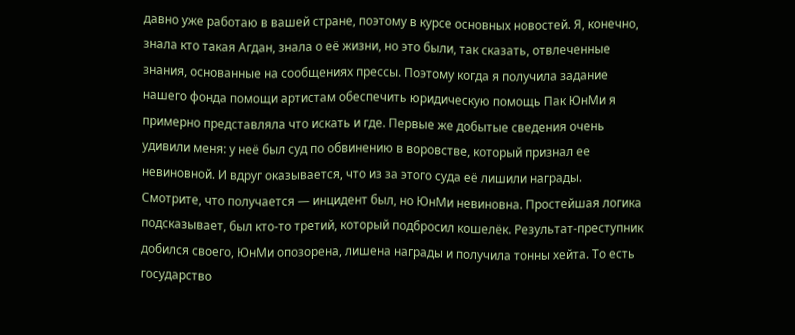давно уже работаю в вашей стране, поэтому в курсе основных новостей. Я, конечно, знала кто такая Агдан, знала о её жизни, но это были, так сказать, отвлеченные знания, основанные на сообщениях прессы. Поэтому когда я получила задание нашего фонда помощи артистам обеспечить юридическую помощь Пак ЮнМи я примерно представляла что искать и где. Первые же добытые сведения очень удивили меня: у неё был суд по обвинению в воровстве, который признал ее невиновной. И вдруг оказывается, что из за этого суда её лишили награды. Смотрите, что получается — инцидент был, но ЮнМи невиновна. Простейшая логика подсказывает, был кто-то третий, который подбросил кошелёк. Результат-преступник добился своего, ЮнМи опозорена, лишена награды и получила тонны хейта. То есть государство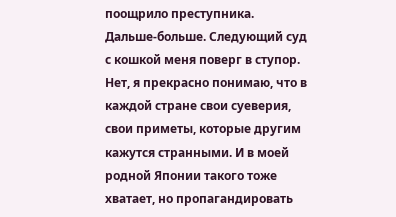поощрило преступника. Дальше-больше. Следующий суд с кошкой меня поверг в ступор. Нет, я прекрасно понимаю, что в каждой стране свои суеверия, свои приметы, которые другим кажутся странными. И в моей родной Японии такого тоже хватает, но пропагандировать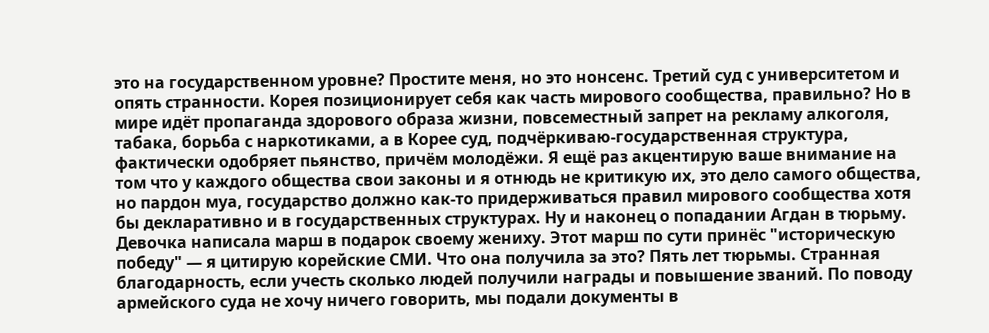это на государственном уровне? Простите меня, но это нонсенс. Третий суд с университетом и опять странности. Корея позиционирует себя как часть мирового сообщества, правильно? Но в мире идёт пропаганда здорового образа жизни, повсеместный запрет на рекламу алкоголя, табака, борьба с наркотиками, а в Корее суд, подчёркиваю-государственная структура, фактически одобряет пьянство, причём молодёжи. Я ещё раз акцентирую ваше внимание на том что у каждого общества свои законы и я отнюдь не критикую их, это дело самого общества, но пардон муа, государство должно как-то придерживаться правил мирового сообщества хотя бы декларативно и в государственных структурах. Ну и наконец о попадании Агдан в тюрьму. Девочка написала марш в подарок своему жениху. Этот марш по сути принёс "историческую победу" — я цитирую корейские СМИ. Что она получила за это? Пять лет тюрьмы. Странная благодарность, если учесть сколько людей получили награды и повышение званий. По поводу армейского суда не хочу ничего говорить, мы подали документы в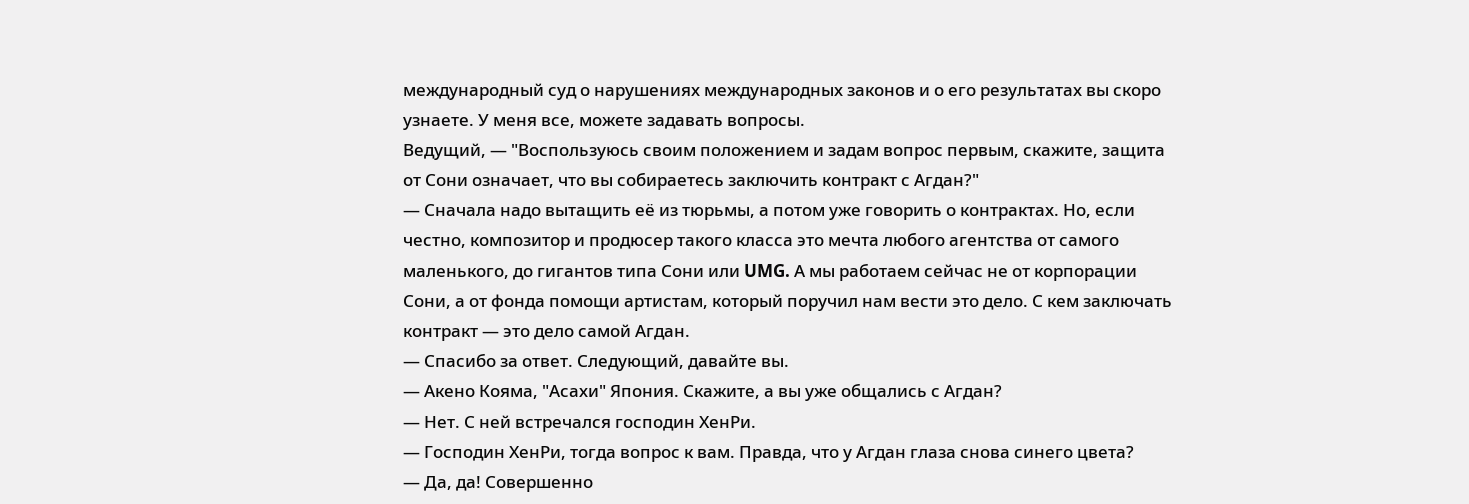международный суд о нарушениях международных законов и о его результатах вы скоро узнаете. У меня все, можете задавать вопросы.
Ведущий, — "Воспользуюсь своим положением и задам вопрос первым, скажите, защита от Сони означает, что вы собираетесь заключить контракт с Агдан?"
— Сначала надо вытащить её из тюрьмы, а потом уже говорить о контрактах. Но, если честно, композитор и продюсер такого класса это мечта любого агентства от самого маленького, до гигантов типа Сони или UMG. А мы работаем сейчас не от корпорации Сони, а от фонда помощи артистам, который поручил нам вести это дело. С кем заключать контракт — это дело самой Агдан.
— Спасибо за ответ. Следующий, давайте вы.
— Акено Кояма, "Асахи" Япония. Скажите, а вы уже общались с Агдан?
— Нет. С ней встречался господин ХенРи.
— Господин ХенРи, тогда вопрос к вам. Правда, что у Агдан глаза снова синего цвета?
— Да, да! Совершенно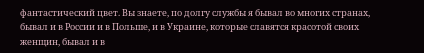фантастический цвет. Вы знаете, по долгу службы я бывал во многих странах, бывал и в России и в Польше, и в Украине, которые славятся красотой своих женщин, бывал и в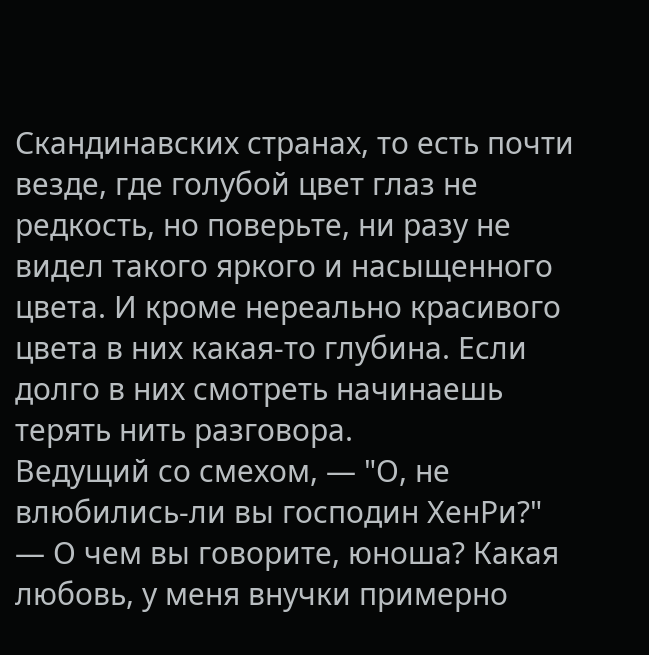Скандинавских странах, то есть почти везде, где голубой цвет глаз не редкость, но поверьте, ни разу не видел такого яркого и насыщенного цвета. И кроме нереально красивого цвета в них какая-то глубина. Если долго в них смотреть начинаешь терять нить разговора.
Ведущий со смехом, — "О, не влюбились-ли вы господин ХенРи?"
— О чем вы говорите, юноша? Какая любовь, у меня внучки примерно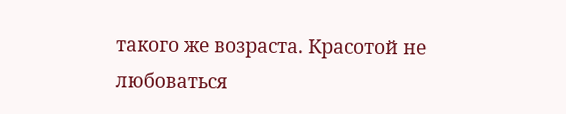такого же возраста. Красотой не любоваться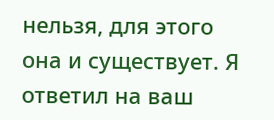нельзя, для этого она и существует. Я ответил на ваш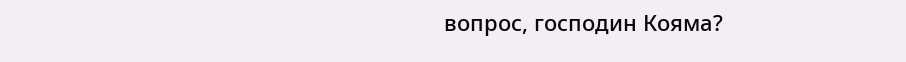вопрос, господин Кояма?